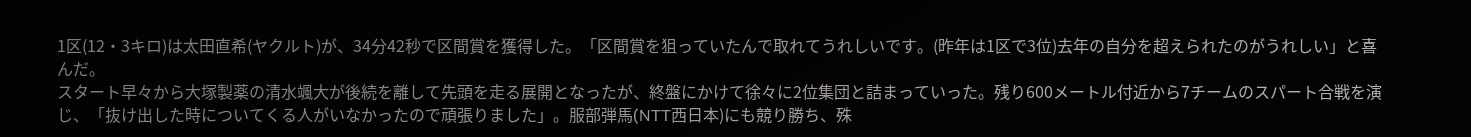1区(12・3キロ)は太田直希(ヤクルト)が、34分42秒で区間賞を獲得した。「区間賞を狙っていたんで取れてうれしいです。(昨年は1区で3位)去年の自分を超えられたのがうれしい」と喜んだ。
スタート早々から大塚製薬の清水颯大が後続を離して先頭を走る展開となったが、終盤にかけて徐々に2位集団と詰まっていった。残り600メートル付近から7チームのスパート合戦を演じ、「抜け出した時についてくる人がいなかったので頑張りました」。服部弾馬(NTT西日本)にも競り勝ち、殊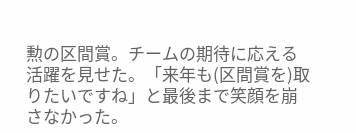勲の区間賞。チームの期待に応える活躍を見せた。「来年も(区間賞を)取りたいですね」と最後まで笑顔を崩さなかった。